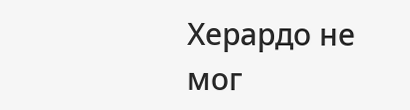Херардо не мог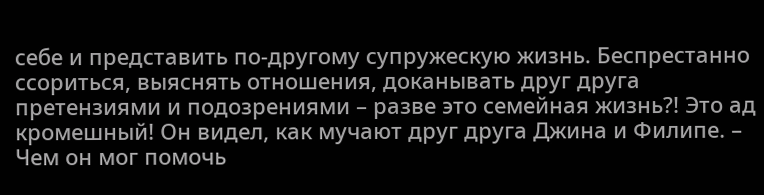себе и представить по-другому супружескую жизнь. Беспрестанно ссориться, выяснять отношения, доканывать друг друга претензиями и подозрениями – разве это семейная жизнь?! Это ад кромешный! Он видел, как мучают друг друга Джина и Филипе. – Чем он мог помочь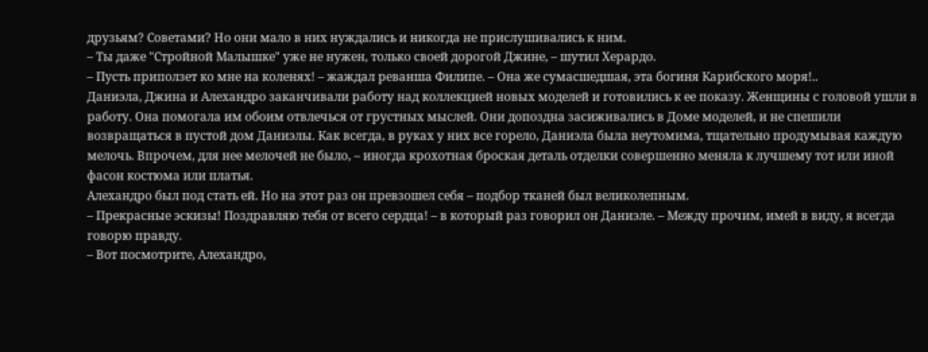друзьям? Советами? Но они мало в них нуждались и никогда не прислушивались к ним.
– Ты даже "Стройной Малышке" уже не нужен, только своей дорогой Джине, – шутил Херардо.
– Пусть приползет ко мне на коленях! – жаждал реванша Филипе. – Она же сумасшедшая, эта богиня Карибского моря!..
Даниэла, Джина и Алехандро заканчивали работу над коллекцией новых моделей и готовились к ее показу. Женщины с головой ушли в работу. Она помогала им обоим отвлечься от грустных мыслей. Они допоздна засиживались в Доме моделей, и не спешили возвращаться в пустой дом Даниэлы. Как всегда, в руках у них все горело, Даниэла была неутомима, тщательно продумывая каждую мелочь. Впрочем, для нее мелочей не было, – иногда крохотная броская деталь отделки совершенно меняла к лучшему тот или иной фасон костюма или платья.
Алехандро был под стать ей. Но на этот раз он превзошел себя – подбор тканей был великолепным.
– Прекрасные эскизы! Поздравляю тебя от всего сердца! – в который раз говорил он Даниэле. – Между прочим, имей в виду, я всегда говорю правду.
– Вот посмотрите, Алехандро,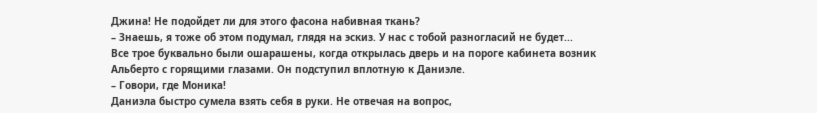Джина! Не подойдет ли для этого фасона набивная ткань?
– Знаешь, я тоже об этом подумал, глядя на эскиз. У нас с тобой разногласий не будет...
Все трое буквально были ошарашены, когда открылась дверь и на пороге кабинета возник Альберто с горящими глазами. Он подступил вплотную к Даниэле.
– Говори, где Моника!
Даниэла быстро сумела взять себя в руки. Не отвечая на вопрос,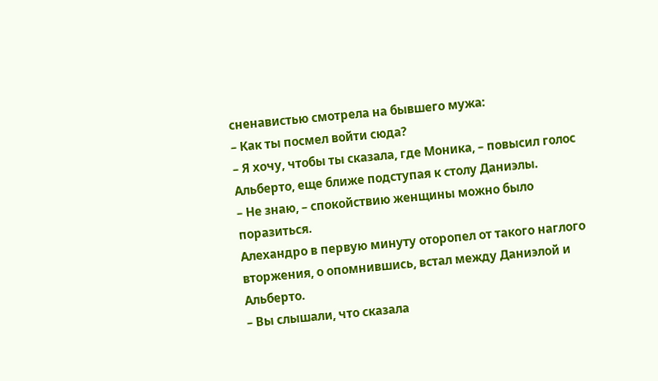сненавистью смотрела на бывшего мужа:
– Как ты посмел войти сюда?
– Я хочу, чтобы ты сказала, где Моника, – повысил голос Альберто, еще ближе подступая к столу Даниэлы.
– Не знаю, – спокойствию женщины можно было поразиться.
Алехандро в первую минуту оторопел от такого наглого вторжения, о опомнившись, встал между Даниэлой и Альберто.
– Вы слышали, что сказала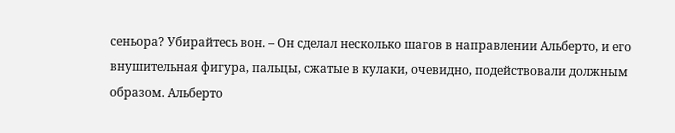сеньора? Убирайтесь вон. – Он сделал несколько шагов в направлении Альберто, и его внушительная фигура, пальцы, сжатые в кулаки, очевидно, подействовали должным образом. Альберто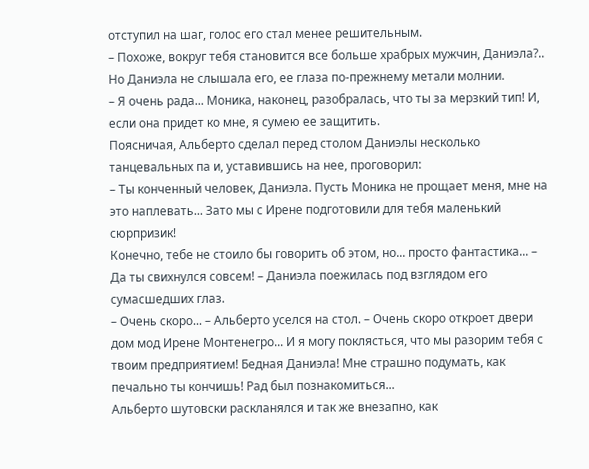отступил на шаг, голос его стал менее решительным.
– Похоже, вокруг тебя становится все больше храбрых мужчин, Даниэла?..
Но Даниэла не слышала его, ее глаза по-прежнему метали молнии.
– Я очень рада... Моника, наконец, разобралась, что ты за мерзкий тип! И, если она придет ко мне, я сумею ее защитить.
Поясничая, Альберто сделал перед столом Даниэлы несколько танцевальных па и, уставившись на нее, проговорил:
– Ты конченный человек, Даниэла. Пусть Моника не прощает меня, мне на это наплевать... Зато мы с Ирене подготовили для тебя маленький сюрпризик!
Конечно, тебе не стоило бы говорить об этом, но... просто фантастика... – Да ты свихнулся совсем! – Даниэла поежилась под взглядом его сумасшедших глаз.
– Очень скоро... – Альберто уселся на стол. – Очень скоро откроет двери дом мод Ирене Монтенегро... И я могу поклясться, что мы разорим тебя с твоим предприятием! Бедная Даниэла! Мне страшно подумать, как печально ты кончишь! Рад был познакомиться...
Альберто шутовски раскланялся и так же внезапно, как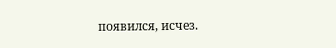появился, исчез.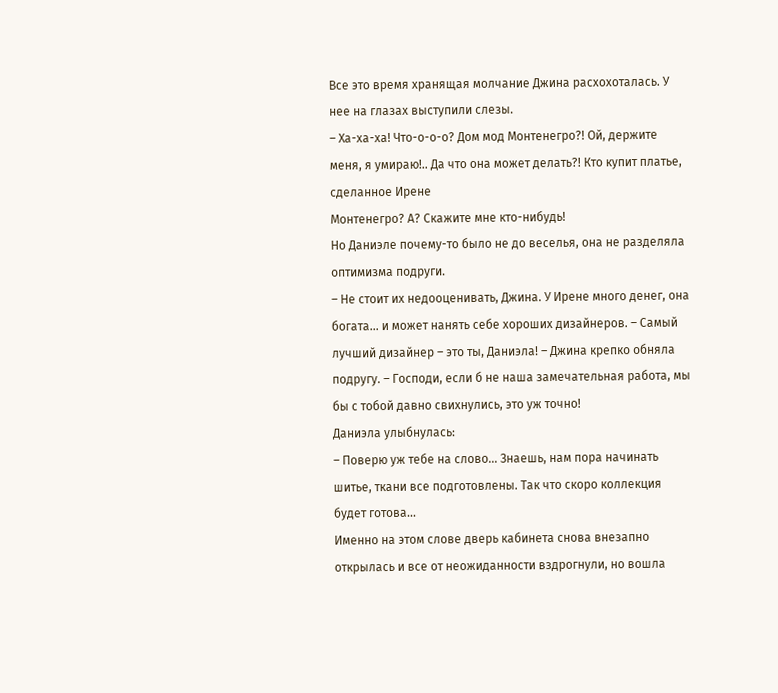Все это время хранящая молчание Джина расхохоталась. У нее на глазах выступили слезы.
– Ха-ха-ха! Что-о-о-о? Дом мод Монтенегро?! Ой, держите меня, я умираю!.. Да что она может делать?! Кто купит платье, сделанное Ирене
Монтенегро? А? Скажите мне кто-нибудь!
Но Даниэле почему-то было не до веселья, она не разделяла оптимизма подруги.
– Не стоит их недооценивать, Джина. У Ирене много денег, она богата... и может нанять себе хороших дизайнеров. – Самый лучший дизайнер – это ты, Даниэла! – Джина крепко обняла подругу. – Господи, если б не наша замечательная работа, мы бы с тобой давно свихнулись, это уж точно!
Даниэла улыбнулась:
– Поверю уж тебе на слово... Знаешь, нам пора начинать шитье, ткани все подготовлены. Так что скоро коллекция будет готова...
Именно на этом слове дверь кабинета снова внезапно открылась и все от неожиданности вздрогнули, но вошла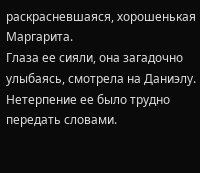раскрасневшаяся, хорошенькая Маргарита.
Глаза ее сияли, она загадочно улыбаясь, смотрела на Даниэлу. Нетерпение ее было трудно передать словами.